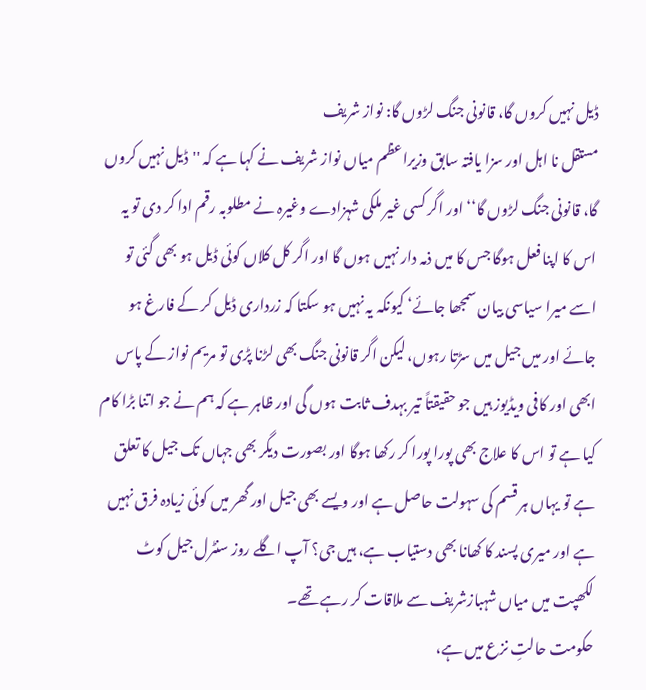ڈیل نہیں کروں گا، قانونی جنگ لڑوں گا: نواز شریف
مستقل نا اہل اور سزا یافتہ سابق وزیراعظم میاں نواز شریف نے کہا ہے کہ ''ڈیل نہیں کروں گا، قانونی جنگ لڑوں گا‘‘ اور اگر کسی غیر ملکی شہزادے وغیرہ نے مطلوبہ رقم ادا کر دی تو یہ اس کا اپنا فعل ہوگا جس کا میں ذمہ دار نہیں ہوں گا اور اگر کل کلاں کوئی ڈیل ہو بھی گئی تو اسے میرا سیاسی بیان سمجھا جائے‘ کیونکہ یہ نہیں ہو سکتا کہ زرداری ڈیل کر کے فارغ ہو جائے اور میں جیل میں سڑتا رہوں، لیکن اگر قانونی جنگ بھی لڑنا پڑی تو مریم نواز کے پاس ابھی اور کافی ویڈیوز ہیں جو حقیقتاً تیر بہدف ثابت ہوں گی اور ظاہر ہے کہ ہم نے جو اتنا بڑا کام کیا ہے تو اس کا علاج بھی پورا پورا کر رکھا ہوگا اور بصورت دیگر بھی جہاں تک جیل کا تعلق ہے تو یہاں ہر قسم کی سہولت حاصل ہے اور ویسے بھی جیل اور گھر میں کوئی زیادہ فرق نہیں ہے اور میری پسند کا کھانا بھی دستیاب ہے، ہیں جی؟ آپ اگلے روز سنٹرل جیل کوٹ لکھپت میں میاں شہبازشریف سے ملاقات کر رہے تھے۔
حکومت حالتِ نزع میں ہے،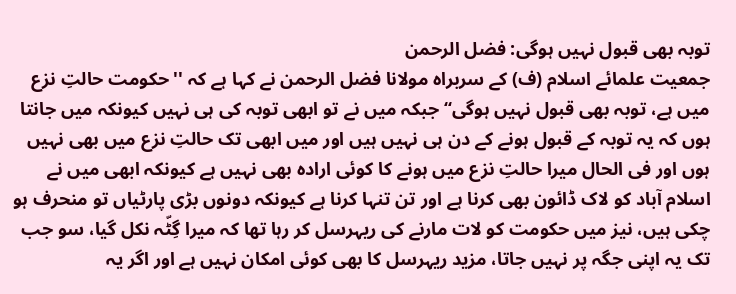توبہ بھی قبول نہیں ہوگی: فضل الرحمن
جمعیت علمائے اسلام (ف) کے سربراہ مولانا فضل الرحمن نے کہا ہے کہ ''حکومت حالتِ نزع میں ہے، توبہ بھی قبول نہیں ہوگی‘‘ جبکہ میں نے تو ابھی توبہ کی ہی نہیں کیونکہ میں جانتا ہوں کہ یہ توبہ کے قبول ہونے کے دن ہی نہیں ہیں اور میں ابھی تک حالتِ نزع میں بھی نہیں ہوں اور فی الحال میرا حالتِ نزع میں ہونے کا کوئی ارادہ بھی نہیں ہے کیونکہ ابھی میں نے اسلام آباد کو لاک ڈائون بھی کرنا ہے اور تن تنہا کرنا ہے کیونکہ دونوں بڑی پارٹیاں تو منحرف ہو چکی ہیں، نیز میں حکومت کو لات مارنے کی ریہرسل کر رہا تھا کہ میرا گِٹّہ نکل گیا، سو جب تک یہ اپنی جگہ پر نہیں جاتا، مزید ریہرسل کا بھی کوئی امکان نہیں ہے اور اگر یہ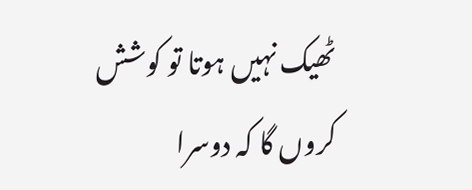ٹھیک نہیں ہوتا تو کوشش کروں گا کہ دوسرا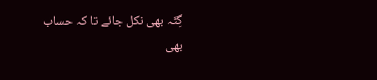گِٹّہ بھی نکل جائے تا کہ حساب بھی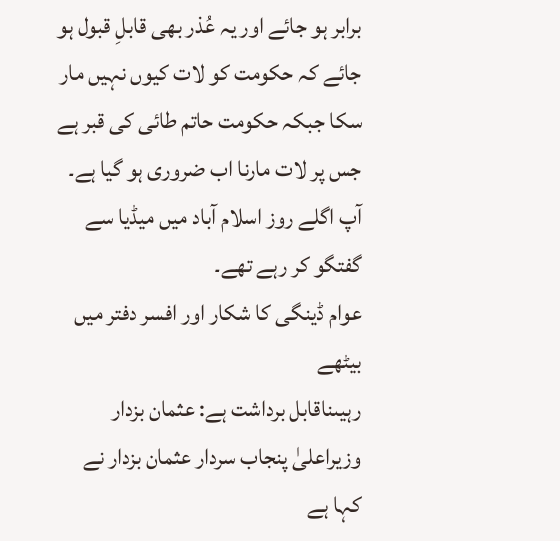برابر ہو جائے اور یہ عُذر بھی قابلِ قبول ہو جائے کہ حکومت کو لات کیوں نہیں مار سکا جبکہ حکومت حاتم طائی کی قبر ہے جس پر لات مارنا اب ضروری ہو گیا ہے۔ آپ اگلے روز اسلام آباد میں میڈیا سے گفتگو کر رہے تھے۔
عوام ڈینگی کا شکار اور افسر دفتر میں بیٹھے
رہیںناقابل برداشت ہے: عثمان بزدار
وزیراعلیٰ پنجاب سردار عثمان بزدار نے کہا ہے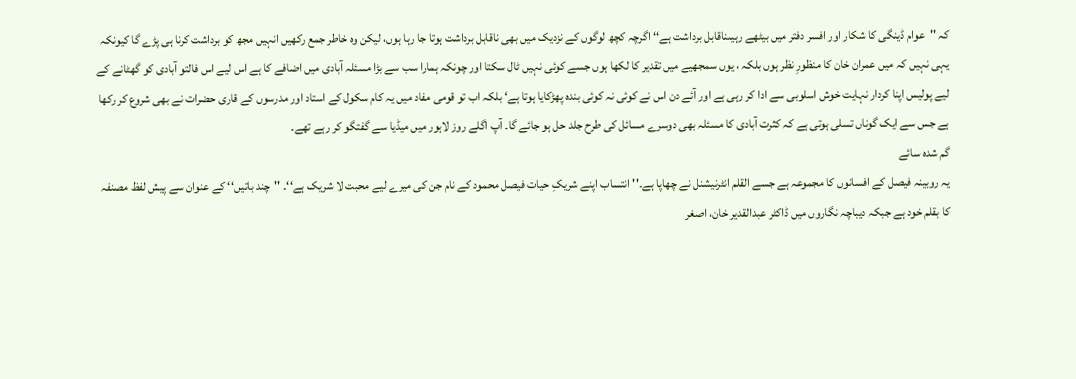کہ ''عوام ڈینگی کا شکار اور افسر دفتر میں بیٹھے رہیںناقابل برداشت ہے‘‘ اگرچہ کچھ لوگوں کے نزدیک میں بھی ناقابل برداشت ہوتا جا رہا ہوں، لیکن وہ خاطر جمع رکھیں انہیں مجھ کو برداشت کرنا ہی پڑے گا کیونکہ یہی نہیں کہ میں عمران خان کا منظورِ نظر ہوں بلکہ ، یوں سمجھیے میں تقدیر کا لکھا ہوں جسے کوئی نہیں ٹال سکتا اور چونکہ ہمارا سب سے بڑا مسئلہ آبادی میں اضافے کا ہے اس لیے اس فالتو آبادی کو گھٹانے کے لیے پولیس اپنا کردار نہایت خوش اسلوبی سے ادا کر رہی ہے اور آئے دن اس نے کوئی نہ کوئی بندہ پھڑکایا ہوتا ہے‘ بلکہ اب تو قومی مفاد میں یہ کام سکول کے استاد اور مدرسوں کے قاری حضرات نے بھی شروع کر رکھا ہے جس سے ایک گوناں تسلی ہوتی ہے کہ کثرت آبادی کا مسئلہ بھی دوسرے مسائل کی طرح جلد حل ہو جائے گا۔ آپ اگلے روز لاہور میں میڈیا سے گفتگو کر رہے تھے۔
گم شدہ سائے
یہ روبینہ فیصل کے افسانوں کا مجموعہ ہے جسے القلم انٹرنیشنل نے چھاپا ہے۔'' انتساب اپنے شریکِ حیات فیصل محمود کے نام جن کی میرے لیے محبت لا شریک ہے‘‘۔ ''چند باتیں‘‘ کے عنوان سے پیش لفظ مصنفہ کا بقلم خود ہے جبکہ دیباچہ نگاروں میں ڈاکٹر عبدالقدیر خان، اصغر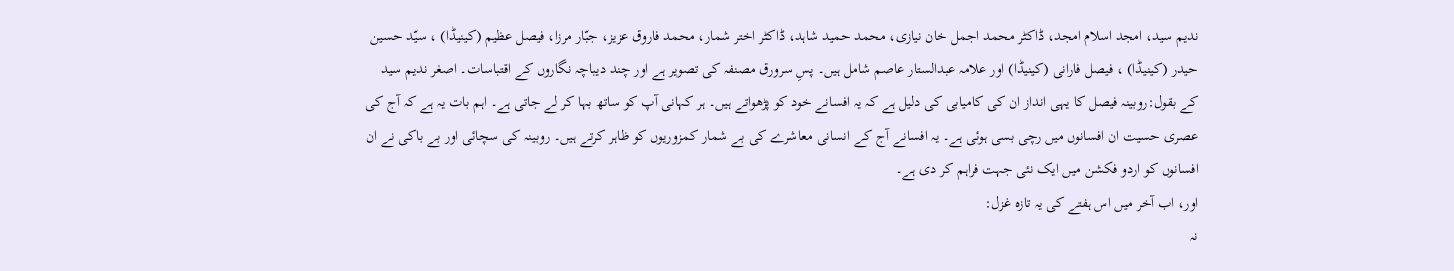ندیم سید، امجد اسلام امجد، ڈاکٹر محمد اجمل خان نیازی، محمد حمید شاہد، ڈاکٹر اختر شمار، محمد فاروق عزیز، جبّار مرزا، فیصل عظیم (کینیڈا) ، سیّد حسین حیدر (کینیڈا) ، فیصل فارانی (کینیڈا) اور علامہ عبدالستار عاصم شامل ہیں۔ پسِ سرورق مصنفہ کی تصویر ہے اور چند دیباچہ نگاروں کے اقتباسات۔ اصغر ندیم سید کے بقول:روبینہ فیصل کا یہی انداز ان کی کامیابی کی دلیل ہے کہ یہ افسانے خود کو پڑھواتے ہیں۔ ہر کہانی آپ کو ساتھ بہا کر لے جاتی ہے۔ اہم بات یہ ہے کہ آج کی عصری حسیت ان افسانوں میں رچی بسی ہوئی ہے۔ یہ افسانے آج کے انسانی معاشرے کی بے شمار کمزوریوں کو ظاہر کرتے ہیں۔ روبینہ کی سچائی اور بے باکی نے ان افسانوں کو اردو فکشن میں ایک نئی جہت فراہم کر دی ہے۔
اور، اب آخر میں اس ہفتے کی یہ تازہ غزل:
نہ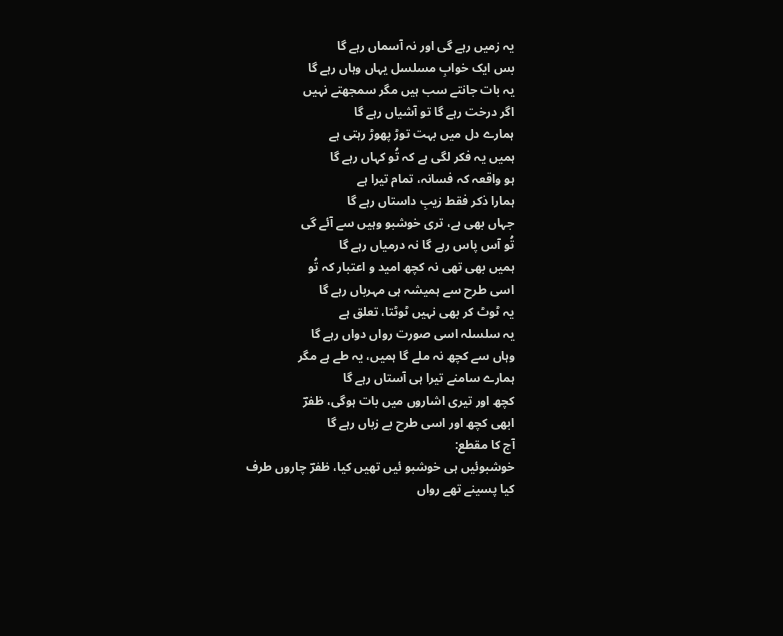یہ زمیں رہے گی اور نہ آسماں رہے گا
بس ایک خوابِ مسلسل یہاں وہاں رہے گا
یہ بات جانتے سب ہیں مگر سمجھتے نہیں
اگر درخت رہے گا تو آشیاں رہے گا
ہمارے دل میں بہت توڑ پھوڑ رہتی ہے
ہمیں یہ فکر لگی ہے کہ تُو کہاں رہے گا
ہو واقعہ کہ فسانہ، تمام تیرا ہے
ہمارا ذکر فقط زیبِ داستاں رہے گا
جہاں بھی ہے، تری خوشبو وہیں سے آئے گی
تُو آس پاس رہے گا نہ درمیاں رہے گا
ہمیں بھی تھی نہ کچھ امید و اعتبار کہ تُو
اسی طرح سے ہمیشہ ہی مہرباں رہے گا
یہ ٹوٹ کر بھی نہیں ٹوٹتا، تعلق ہے
یہ سلسلہ اسی صورت رواں دواں رہے گا
وہاں سے کچھ نہ ملے گا ہمیں، یہ طے ہے مگر
ہمارے سامنے تیرا ہی آستاں رہے گا
کچھ اور تیری اشاروں میں بات ہوگی، ظفرؔ
ابھی کچھ اور اسی طرح بے زباں رہے گا
آج کا مقطع:
خوشبوئیں ہی خوشبو ئیں تھیں کیا، ظفرؔ چاروں طرف
کیا پسینے تھے رواں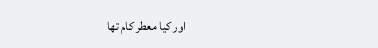اور کیا معطر کام تھا